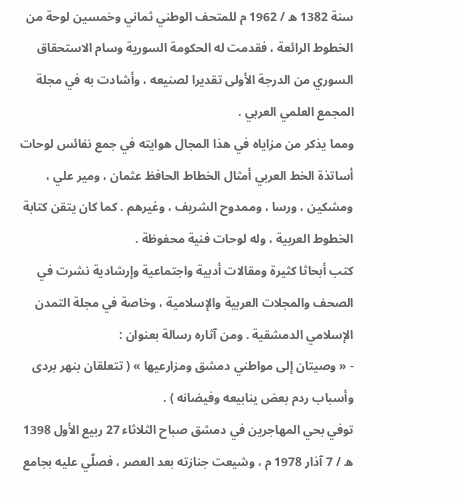سنة 1382 ه / 1962 م للمتحف الوطني ثماني وخمسين لوحة من الخطوط الرائعة ، فقدمت له الحكومة السورية وسام الاستحقاق السوري من الدرجة الأولى تقديرا لصنيعه ، وأشادت به في مجلة المجمع العلمي العربي .
ومما يذكر من مزاياه في هذا المجال هوايته في جمع نفائس لوحات أساتذة الخط العربي أمثال الخطاط الحافظ عثمان ، ومير علي ، ومشكين ، ورسا ، وممدوح الشريف ، وغيرهم . كما كان يتقن كتابة الخطوط العربية ، وله لوحات فنية محفوظة .
كتب أبحاثا كثيرة ومقالات أدبية واجتماعية وإرشادية نشرت في الصحف والمجلات العربية والإسلامية ، وخاصة في مجلة التمدن الإسلامي الدمشقية . ومن آثاره رسالة بعنوان :
- « وصيتان إلى مواطني دمشق ومزارعيها » ( تتعلقان بنهر بردى وأسباب ردم بعض ينابيعه وفيضانه ) .
توفي بحي المهاجرين في دمشق صباح الثلاثاء 27 ربيع الأول 1398 ه / 7 آذار 1978 م ، وشيعت جنازته بعد العصر ، فصلّي عليه بجامع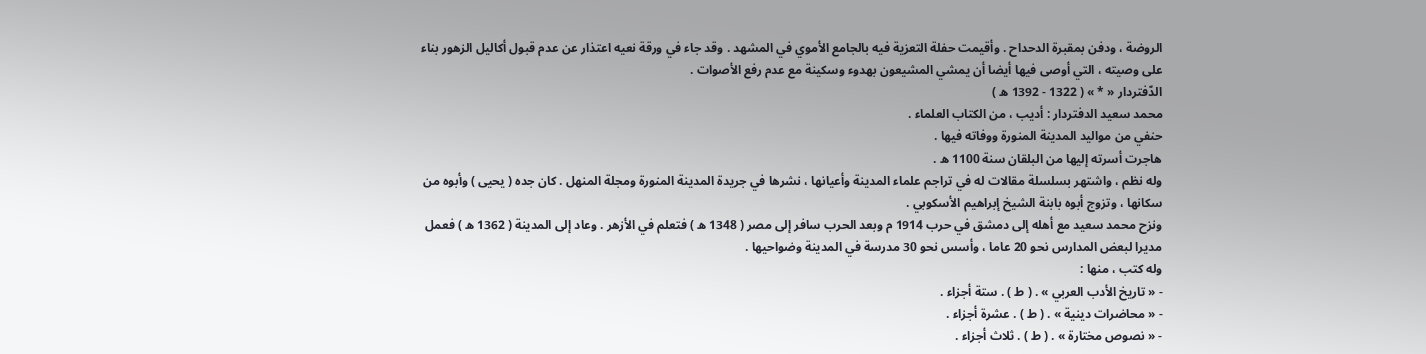الروضة ، ودفن بمقبرة الدحداح . وأقيمت حفلة التعزية فيه بالجامع الأموي في المشهد . وقد جاء في ورقة نعيه اعتذار عن عدم قبول أكاليل الزهور بناء على وصيته ، التي أوصى فيها أيضا أن يمشي المشيعون بهدوء وسكينة مع عدم رفع الأصوات .
الدّفتردار « * » ( 1322 - 1392 ه )
محمد سعيد الدفتردار : أديب ، من الكتاب العلماء .
حنفي من مواليد المدينة المنورة ووفاته فيها .
هاجرت أسرته إليها من البلقان سنة 1100 ه .
وله نظم ، واشتهر بسلسلة مقالات له في تراجم علماء المدينة وأعيانها ، نشرها في جريدة المدينة المنورة ومجلة المنهل . كان جده ( يحيى ) وأبوه من سكانها ، وتزوج أبوه بابنة الشيخ إبراهيم الأسكوبي .
ونزح محمد سعيد مع أهله إلى دمشق في حرب 1914 م وبعد الحرب سافر إلى مصر ( 1348 ه ) فتعلم في الأزهر . وعاد إلى المدينة ( 1362 ه ) فعمل مديرا لبعض المدارس نحو 20 عاما ، وأسس نحو 30 مدرسة في المدينة وضواحيها .
وله كتب ، منها :
- « تاريخ الأدب العربي » . ( ط ) . ستة أجزاء .
- « محاضرات دينية » . ( ط ) . عشرة أجزاء .
- « نصوص مختارة » . ( ط ) . ثلاث أجزاء .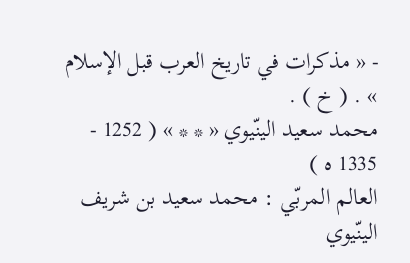- « مذكرات في تاريخ العرب قبل الإسلام » . ( خ ) .
محمد سعيد الينّيوي « * * » ( 1252 - 1335 ه )
العالم المربّي : محمد سعيد بن شريف الينّيوي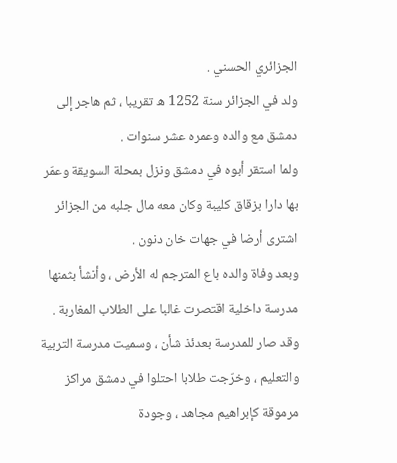الجزائري الحسني .
ولد في الجزائر سنة 1252 ه تقريبا ، ثم هاجر إلى دمشق مع والده وعمره عشر سنوات .
ولما استقر أبوه في دمشق ونزل بمحلة السويقة وعمّر بها دارا بزقاق كليبة وكان معه مال جلبه من الجزائر اشترى أرضا في جهات خان دنون .
وبعد وفاة والده باع المترجم له الأرض ، وأنشأ بثمنها مدرسة داخلية اقتصرت غالبا على الطلاب المغاربة . وقد صار للمدرسة بعدئذ شأن ، وسميت مدرسة التربية والتعليم ، وخرّجت طلابا احتلوا في دمشق مراكز مرموقة كإبراهيم مجاهد ، وجودة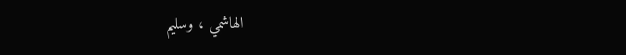الهاشمي ، وسليم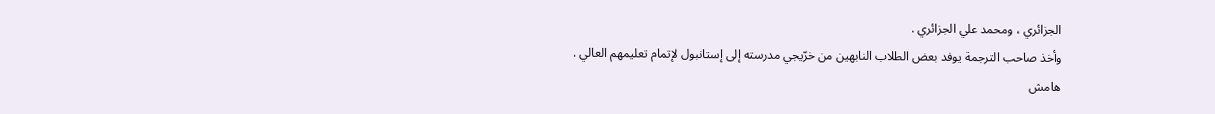الجزائري ، ومحمد علي الجزائري .
وأخذ صاحب الترجمة يوفد بعض الطلاب النابهين من خرّيجي مدرسته إلى إستانبول لإتمام تعليمهم العالي .
هامش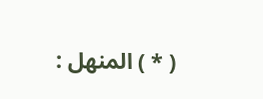( * ) المنهل :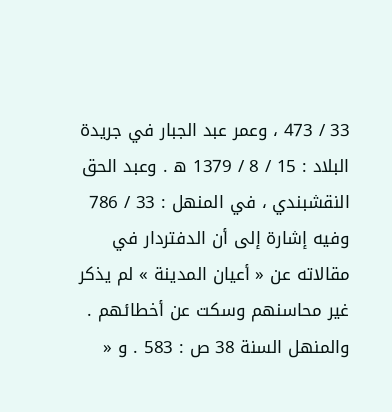33 / 473 ، وعمر عبد الجبار في جريدة البلاد : 15 / 8 / 1379 ه . وعبد الحق النقشبندي ، في المنهل : 33 / 786 وفيه إشارة إلى أن الدفتردار في مقالاته عن « أعيان المدينة » لم يذكر غير محاسنهم وسكت عن أخطائهم . والمنهل السنة 38 ص : 583 . و «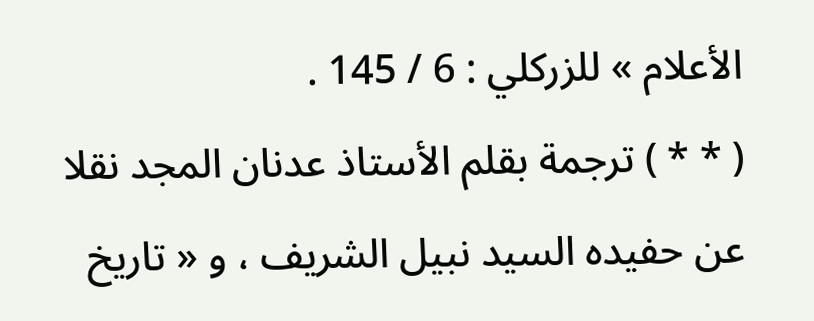الأعلام » للزركلي : 6 / 145 .
( * * ) ترجمة بقلم الأستاذ عدنان المجد نقلا عن حفيده السيد نبيل الشريف ، و « تاريخ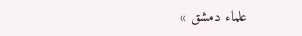علماء دمشق »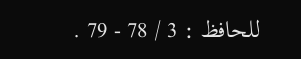للحافظ : 3 / 78 - 79 .